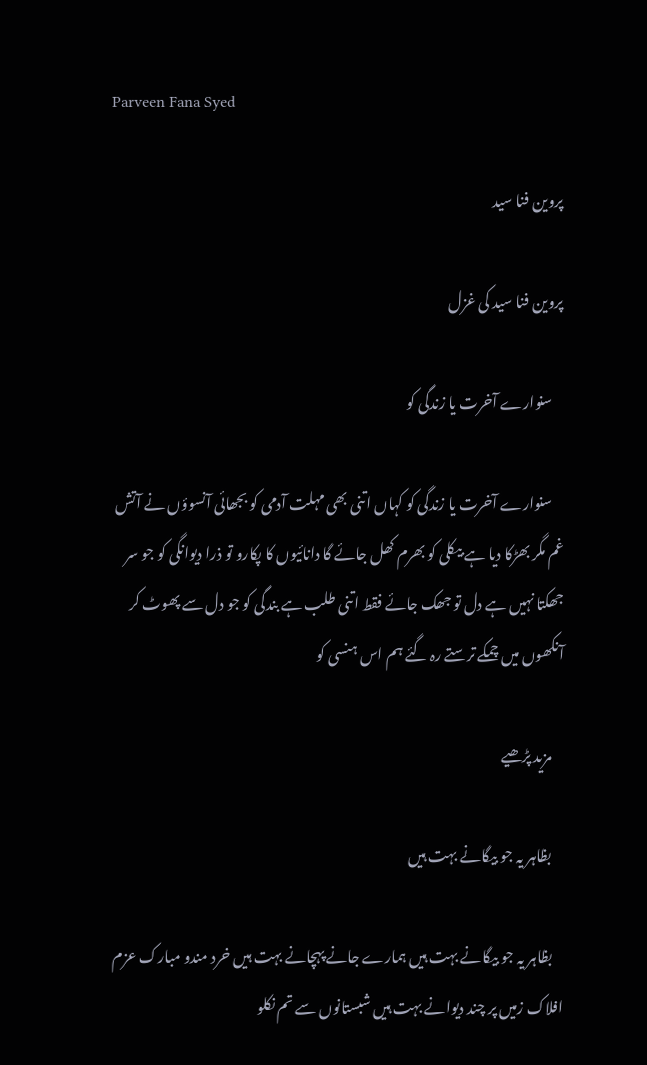Parveen Fana Syed

پروین فنا سید

پروین فنا سید کی غزل

    سنوارے آخرت یا زندگی کو

    سنوارے آخرت یا زندگی کو کہاں اتنی بھی مہلت آدمی کو بجھائی آنسوؤں نے آتش غم مگر بھڑکا دیا ہے بیکلی کو بھرم کھل جائے گا دانائیوں کا پکارو تو ذرا دیوانگی کو جو سر جھکتا نہیں ہے دل تو جھک جائے فقط اتنی طلب ہے بندگی کو جو دل سے پھوٹ کر آنکھوں میں چمکے ترستے رہ گئے ہم اس ہنسی کو

    مزید پڑھیے

    بظاہر یہ جو بیگانے بہت ہیں

    بظاہر یہ جو بیگانے بہت ہیں ہمارے جانے پہچانے بہت ہیں خرد مندو مبارک عزم افلاک زمیں پر چند دیوانے بہت ہیں شبستانوں سے تم نکلو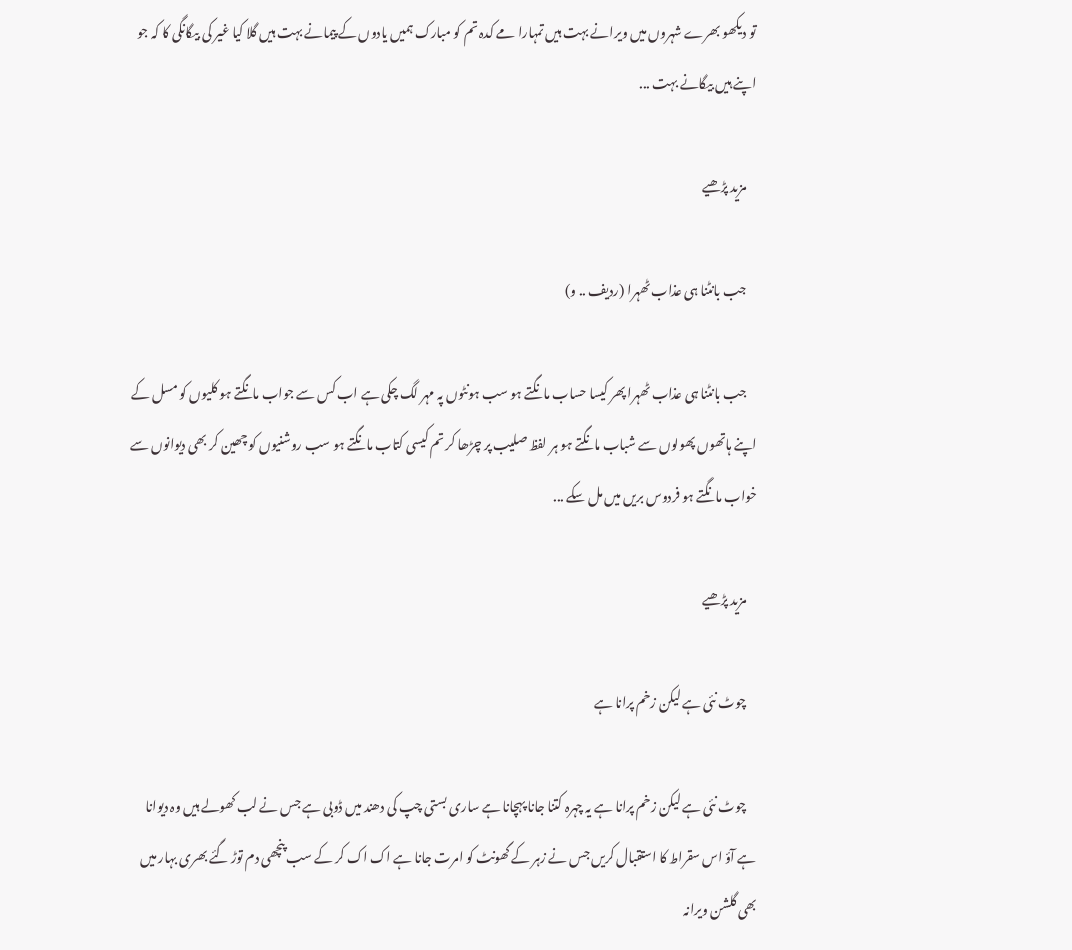تو دیکھو بھرے شہروں میں ویرانے بہت ہیں تمہارا مے کدہ تم کو مبارک ہمیں یادوں کے پیمانے بہت ہیں گلا کیا غیر کی بیگانگی کا کہ جو اپنے ہیں بیگانے بہت ...

    مزید پڑھیے

    جب بانٹنا ہی عذاب ٹھہرا (ردیف .. و)

    جب بانٹنا ہی عذاب ٹھہرا پھر کیسا حساب مانگتے ہو سب ہونٹوں پہ مہر لگ چکی ہے اب کس سے جواب مانگتے ہو کلیوں کو مسل کے اپنے ہاتھوں پھولوں سے شباب مانگتے ہو ہر لفظ صلیب پر چڑھا کر تم کیسی کتاب مانگتے ہو سب روشنیوں کو چھین کر بھی دیوانوں سے خواب مانگتے ہو فردوس بریں میں مل سکے ...

    مزید پڑھیے

    چوٹ نئی ہے لیکن زخم پرانا ہے

    چوٹ نئی ہے لیکن زخم پرانا ہے یہ چہرہ کتنا جانا پہچانا ہے ساری بستی چپ کی دھند میں ڈوبی ہے جس نے لب کھولے ہیں وہ دیوانا ہے آؤ اس سقراط کا استقبال کریں جس نے زہر کے گھونٹ کو امرت جانا ہے اک اک کر کے سب پنچھی دم توڑ گئے بھری بہار میں بھی گلشن ویرانہ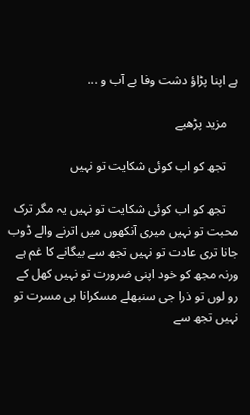ہے اپنا پڑاؤ دشت وفا بے آب و ...

    مزید پڑھیے

    تجھ کو اب کوئی شکایت تو نہیں

    تجھ کو اب کوئی شکایت تو نہیں یہ مگر ترک محبت تو نہیں میری آنکھوں میں اترنے والے ڈوب جانا تری عادت تو نہیں تجھ سے بیگانے کا غم ہے ورنہ مجھ کو خود اپنی ضرورت تو نہیں کھل کے رو لوں تو ذرا جی سنبھلے مسکرانا ہی مسرت تو نہیں تجھ سے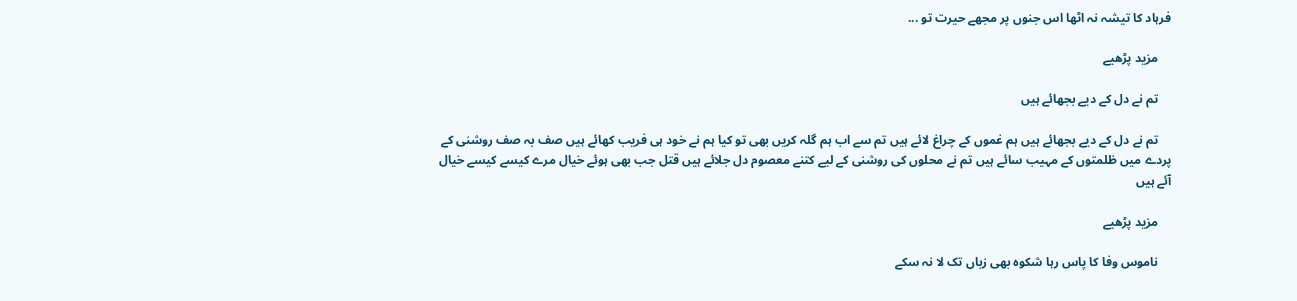فرہاد کا تیشہ نہ اٹھا اس جنوں پر مجھے حیرت تو ...

    مزید پڑھیے

    تم نے دل کے دیے بجھائے ہیں

    تم نے دل کے دیے بجھائے ہیں ہم غموں کے چراغ لائے ہیں تم سے اب ہم گلہ کریں بھی تو کیا ہم نے خود ہی فریب کھائے ہیں صف بہ صف روشنی کے پردے میں ظلمتوں کے مہیب سائے ہیں تم نے محلوں کی روشنی کے لیے کتنے معصوم دل جلائے ہیں قتل جب بھی ہوئے خیال مرے کیسے کیسے خیال آئے ہیں

    مزید پڑھیے

    ناموس وفا کا پاس رہا شکوہ بھی زباں تک لا نہ سکے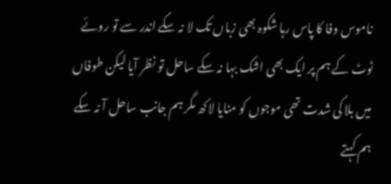ناموس وفا کا پاس رہا شکوہ بھی زباں تک لا نہ سکے اندر سے تو روئے ٹوٹ کے ہم پر ایک بھی اشک بہا نہ سکے ساحل تو نظر آیا لیکن طوفاں میں بلا کی شدت تھی موجوں کو منایا لاکھ مگر ہم جانب ساحل آ نہ سکے ہم کہتے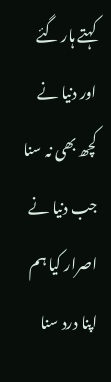کہتے ہار گئے اور دنیا نے کچھ بھی نہ سنا جب دنیا نے اصرار کیا ہم اپنا درد سنا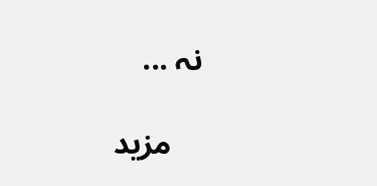نہ ...

    مزید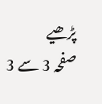پڑھیے
صفحہ 3 سے 3